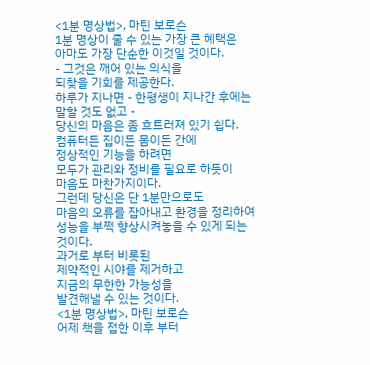<1분 명상법>, 마틴 보로슨
1분 명상이 줄 수 있는 가장 큰 혜택은
아마도 가장 단순한 이것일 것이다.
- 그것은 깨어 있는 의식을
되찾을 기회를 제공한다.
하루가 지나면 - 한평생이 지나간 후에는
말할 것도 없고 -
당신의 마음은 좀 흐트러져 있기 쉽다.
컴퓨터든 집이든 몸이든 간에
정상적인 기능을 하려면
모두가 관리와 정비를 필요로 하듯이
마음도 마찬가지이다.
그런데 당신은 단 1분만으로도
마음의 오류를 잡아내고 환경을 정리하여
성능을 부쩍 향상시켜놓을 수 있게 되는 것이다.
과거로 부터 비롯된
제약적인 시야를 제거하고
지금의 무한한 가능성을
발견해낼 수 있는 것이다.
<1분 명상법>, 마틴 보로슨
어제 책을 접한 이후 부터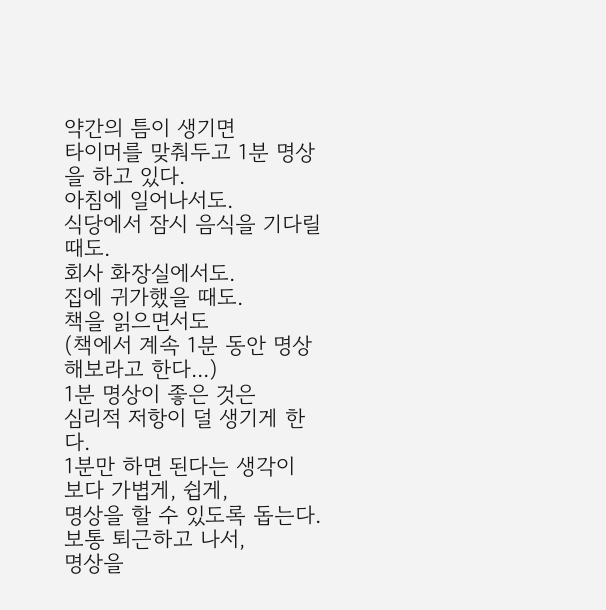약간의 틈이 생기면
타이머를 맞춰두고 1분 명상을 하고 있다.
아침에 일어나서도.
식당에서 잠시 음식을 기다릴때도.
회사 화장실에서도.
집에 귀가했을 때도.
책을 읽으면서도
(책에서 계속 1분 동안 명상 해보라고 한다...)
1분 명상이 좋은 것은
심리적 저항이 덜 생기게 한다.
1분만 하면 된다는 생각이
보다 가볍게, 쉽게,
명상을 할 수 있도록 돕는다.
보통 퇴근하고 나서,
명상을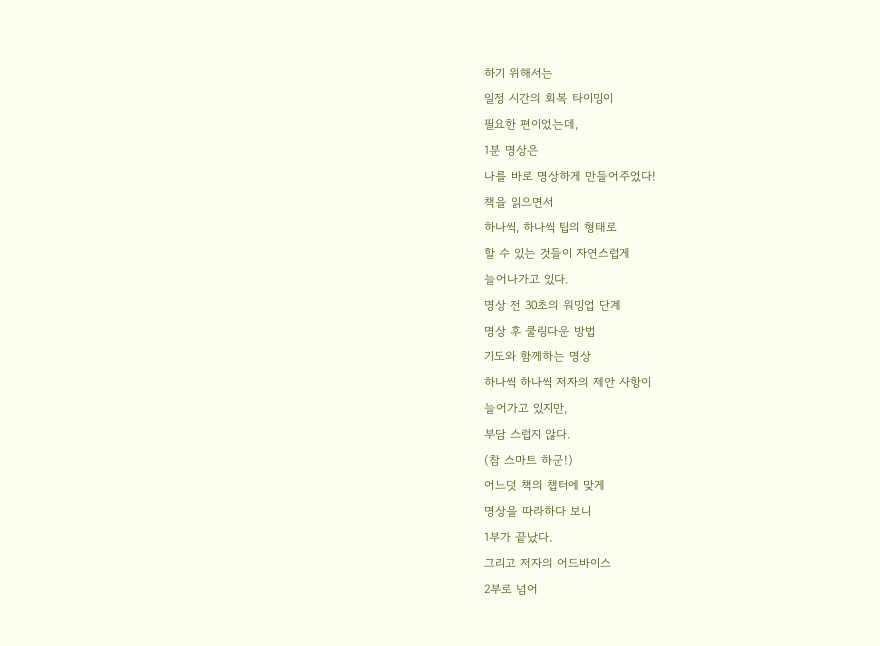하기 위해서는
일정 시간의 회복 타이밍이
필요한 편이었는데,
1분 명상은
나를 바로 명상하게 만들어주었다!
책을 읽으면서
하나씩, 하나씩 팁의 형태로
할 수 있는 것들이 자연스럽게
늘어나가고 있다.
명상 전 30초의 워밍업 단계
명상 후 쿨링다운 방법
기도와 함께하는 명상
하나씩 하나씩 저자의 제안 사항이
늘어가고 있지만,
부담 스럽지 않다.
(참 스마트 하군!)
어느덧 책의 챕터에 맞게
명상을 따라하다 보니
1부가 끝났다.
그리고 저자의 어드바이스
2부로 넘어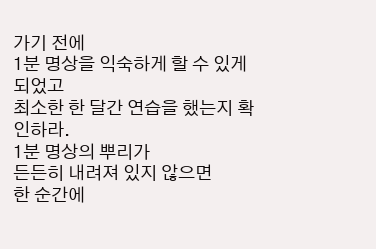가기 전에
1분 명상을 익숙하게 할 수 있게 되었고
최소한 한 달간 연습을 했는지 확인하라.
1분 명상의 뿌리가
든든히 내려져 있지 않으면
한 순간에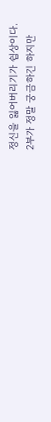정신을 잃어버리기가 쉽상이다.
2부가 정말 궁금하긴 하지만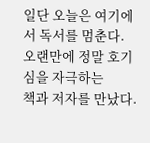일단 오늘은 여기에서 독서를 멈춘다.
오랜만에 정말 호기심을 자극하는
책과 저자를 만났다.